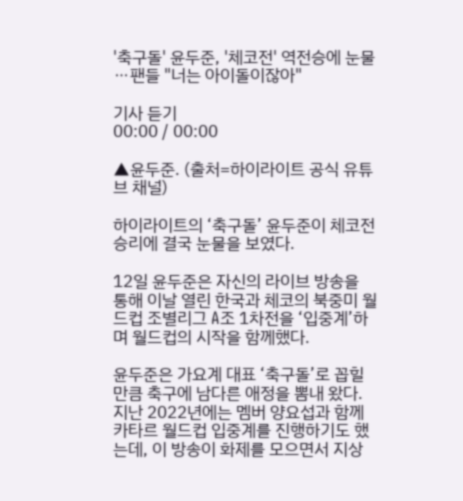'축구돌' 윤두준, '체코전' 역전승에 눈물⋯팬들 "너는 아이돌이잖아"

기사 듣기
00:00 / 00:00

▲윤두준. (출처=하이라이트 공식 유튜브 채널)

하이라이트의 ‘축구돌’ 윤두준이 체코전 승리에 결국 눈물을 보였다.

12일 윤두준은 자신의 라이브 방송을 통해 이날 열린 한국과 체코의 북중미 월드컵 조별리그 A조 1차전을 ‘입중계’하며 월드컵의 시작을 함께했다.

윤두준은 가요계 대표 ‘축구돌’로 꼽힐 만큼 축구에 남다른 애정을 뽐내 왔다. 지난 2022년에는 멤버 양요섭과 함께 카타르 월드컵 입중계를 진행하기도 했는데, 이 방송이 화제를 모으면서 지상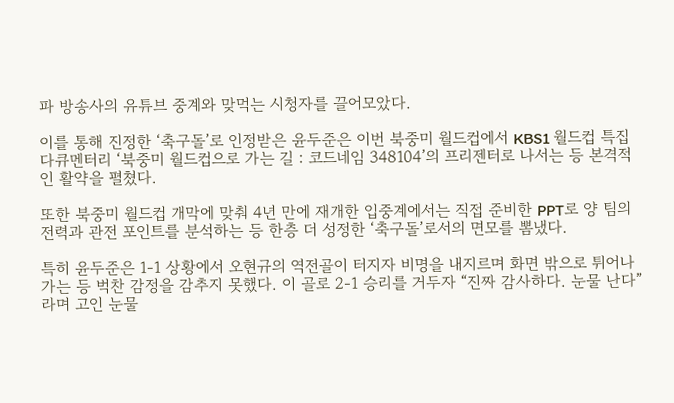파 방송사의 유튜브 중계와 맞먹는 시청자를 끌어모았다.

이를 통해 진정한 ‘축구돌’로 인정받은 윤두준은 이번 북중미 월드컵에서 KBS1 월드컵 특집 다큐멘터리 ‘북중미 월드컵으로 가는 길 : 코드네임 348104’의 프리젠터로 나서는 등 본격적인 활약을 펼쳤다.

또한 북중미 월드컵 개막에 맞춰 4년 만에 재개한 입중계에서는 직접 준비한 PPT로 양 팀의 전력과 관전 포인트를 분석하는 등 한층 더 성정한 ‘축구돌’로서의 면모를 뽐냈다.

특히 윤두준은 1-1 상황에서 오현규의 역전골이 터지자 비명을 내지르며 화면 밖으로 튀어나가는 등 벅찬 감정을 감추지 못했다. 이 골로 2-1 승리를 거두자 “진짜 감사하다. 눈물 난다”라며 고인 눈물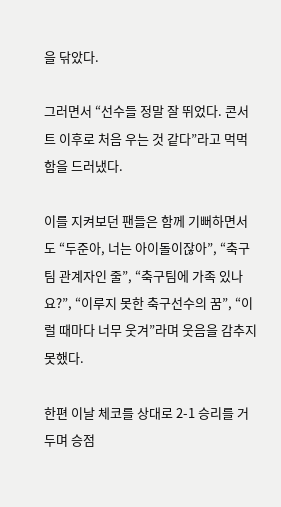을 닦았다.

그러면서 “선수들 정말 잘 뛰었다. 콘서트 이후로 처음 우는 것 같다”라고 먹먹함을 드러냈다.

이를 지켜보던 팬들은 함께 기뻐하면서도 “두준아, 너는 아이돌이잖아”, “축구팀 관계자인 줄”, “축구팀에 가족 있나요?”, “이루지 못한 축구선수의 꿈”, “이럴 때마다 너무 웃겨”라며 웃음을 감추지 못했다.

한편 이날 체코를 상대로 2-1 승리를 거두며 승점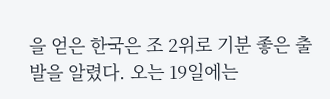을 얻은 한국은 조 2위로 기분 좋은 출발을 알렸다. 오는 19일에는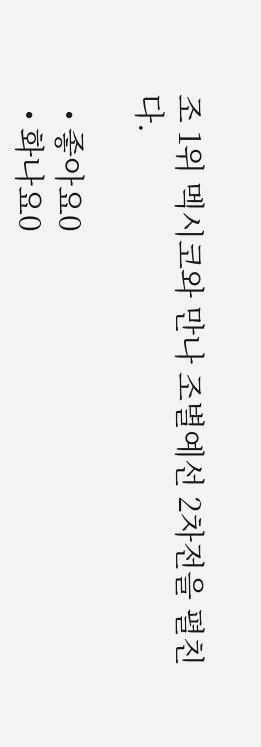조 1위 멕시코와 만나 조별예선 2차전을 펼친다.

  • 좋아요0
  • 화나요0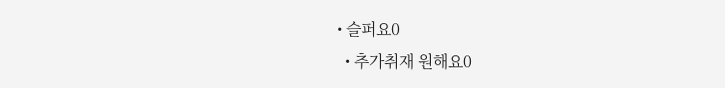• 슬퍼요0
  • 추가취재 원해요0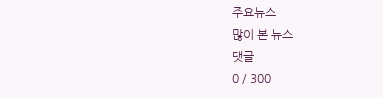주요뉴스
많이 본 뉴스
댓글
0 / 300